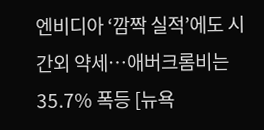엔비디아 ‘깜짝 실적’에도 시간외 약세…애버크롬비는 35.7% 폭등 [뉴욕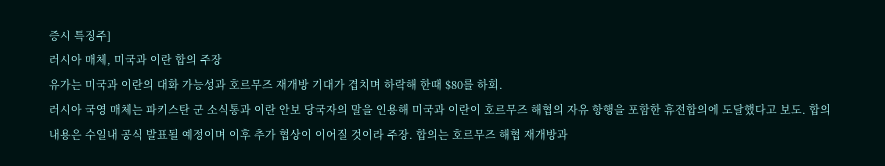증시 특징주]
러시아 매체, 미국과 이란 합의 주장
유가는 미국과 이란의 대화 가능성과 호르무즈 재개방 기대가 겹치며 하락해 한때 $80를 하회.
러시아 국영 매체는 파키스탄 군 소식통과 이란 안보 당국자의 말을 인용해 미국과 이란이 호르무즈 해협의 자유 항행을 포함한 휴전합의에 도달했다고 보도. 합의 내용은 수일내 공식 발표될 예정이며 이후 추가 협상이 이어질 것이라 주장. 합의는 호르무즈 해협 재개방과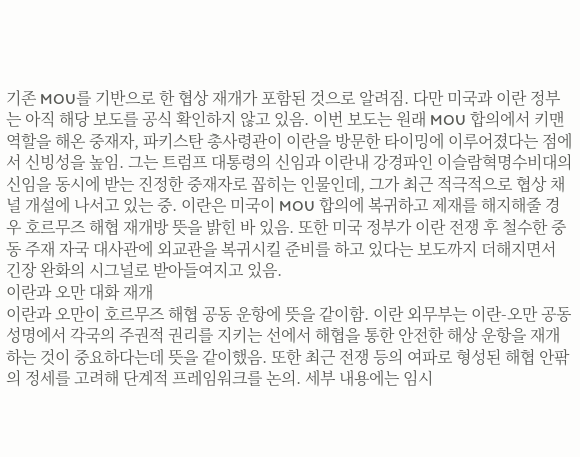기존 MOU를 기반으로 한 협상 재개가 포함된 것으로 알려짐. 다만 미국과 이란 정부는 아직 해당 보도를 공식 확인하지 않고 있음. 이번 보도는 원래 MOU 합의에서 키맨 역할을 해온 중재자, 파키스탄 총사령관이 이란을 방문한 타이밍에 이루어졌다는 점에서 신빙성을 높임. 그는 트럼프 대통령의 신임과 이란내 강경파인 이슬람혁명수비대의 신임을 동시에 받는 진정한 중재자로 꼽히는 인물인데, 그가 최근 적극적으로 협상 채널 개설에 나서고 있는 중. 이란은 미국이 MOU 합의에 복귀하고 제재를 해지해줄 경우 호르무즈 해협 재개방 뜻을 밝힌 바 있음. 또한 미국 정부가 이란 전쟁 후 철수한 중동 주재 자국 대사관에 외교관을 복귀시킬 준비를 하고 있다는 보도까지 더해지면서 긴장 완화의 시그널로 받아들여지고 있음.
이란과 오만 대화 재개
이란과 오만이 호르무즈 해협 공동 운항에 뜻을 같이함. 이란 외무부는 이란-오만 공동성명에서 각국의 주권적 권리를 지키는 선에서 해협을 통한 안전한 해상 운항을 재개하는 것이 중요하다는데 뜻을 같이했음. 또한 최근 전쟁 등의 여파로 형성된 해협 안팎의 정세를 고려해 단계적 프레임워크를 논의. 세부 내용에는 임시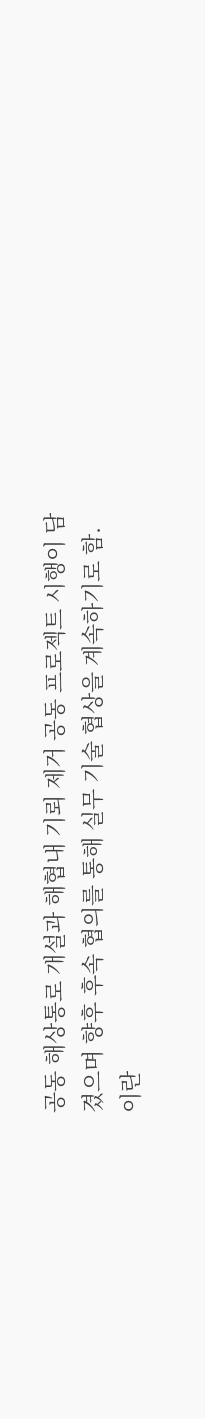공동 해상통로 개설과 해협내 기뢰 제거 공동 프로젝트 시행이 담겼으며 향후 후속 협의를 통해 실무 기술 협상을 계속하기로 함.
이란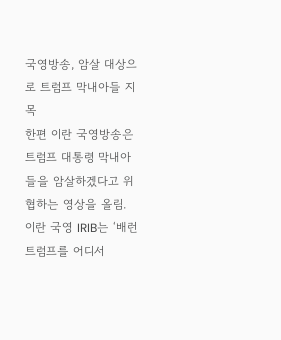국영방송, 암살 대상으로 트럼프 막내아들 지목
한편 이란 국영방송은 트럼프 대통령 막내아들을 암살하겠다고 위협하는 영상을 올림. 이란 국영 IRIB는 ‘배런 트럼프를 어디서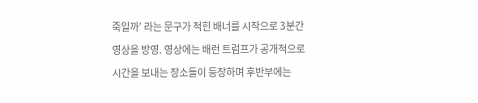죽일까’ 라는 문구가 적힌 배너를 시작으로 3분간 영상을 방영. 영상에는 배런 트럼프가 공개적으로 시간을 보내는 장소들이 등장하며 후반부에는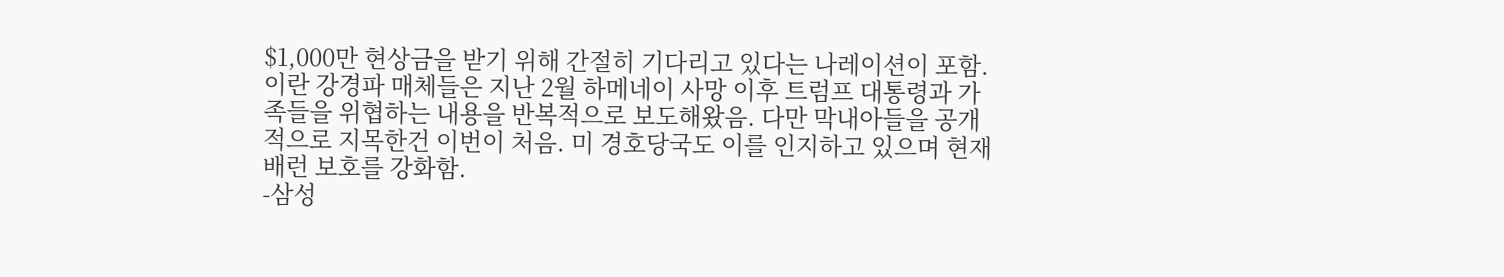$1,000만 현상금을 받기 위해 간절히 기다리고 있다는 나레이션이 포함. 이란 강경파 매체들은 지난 2월 하메네이 사망 이후 트럼프 대통령과 가족들을 위협하는 내용을 반복적으로 보도해왔음. 다만 막내아들을 공개적으로 지목한건 이번이 처음. 미 경호당국도 이를 인지하고 있으며 현재 배런 보호를 강화함.
-삼성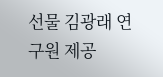선물 김광래 연구원 제공